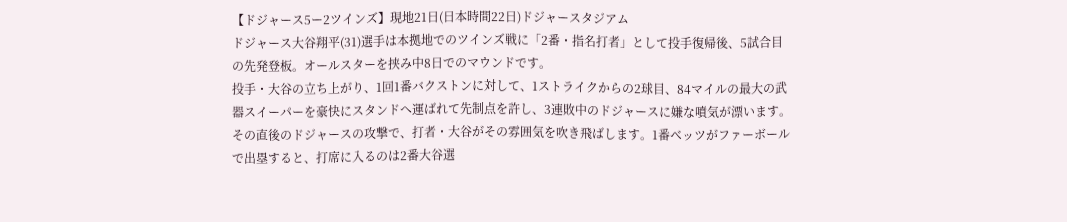【ドジャース5ー2ツインズ】現地21日(日本時間22日)ドジャースタジアム
ドジャース大谷翔平(31)選手は本拠地でのツインズ戦に「2番・指名打者」として投手復帰後、5試合目の先発登板。オールスターを挟み中8日でのマウンドです。
投手・大谷の立ち上がり、1回1番バクストンに対して、1ストライクからの2球目、84マイルの最大の武器スイーパーを豪快にスタンドへ運ばれて先制点を許し、3連敗中のドジャースに嫌な噴気が漂います。
その直後のドジャースの攻撃で、打者・大谷がその雰囲気を吹き飛ばします。1番ベッツがファーボールで出塁すると、打席に入るのは2番大谷選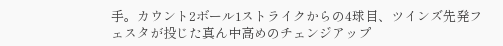手。カウント2ボール1ストライクからの4球目、ツインズ先発フェスタが投じた真ん中高めのチェンジアップ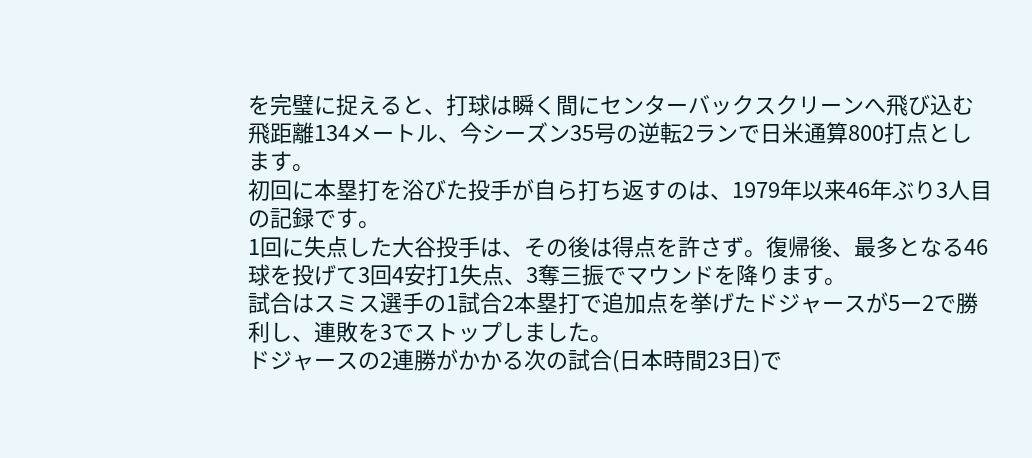を完璧に捉えると、打球は瞬く間にセンターバックスクリーンへ飛び込む飛距離134メートル、今シーズン35号の逆転2ランで日米通算800打点とします。
初回に本塁打を浴びた投手が自ら打ち返すのは、1979年以来46年ぶり3人目の記録です。
1回に失点した大谷投手は、その後は得点を許さず。復帰後、最多となる46球を投げて3回4安打1失点、3奪三振でマウンドを降ります。
試合はスミス選手の1試合2本塁打で追加点を挙げたドジャースが5ー2で勝利し、連敗を3でストップしました。
ドジャースの2連勝がかかる次の試合(日本時間23日)で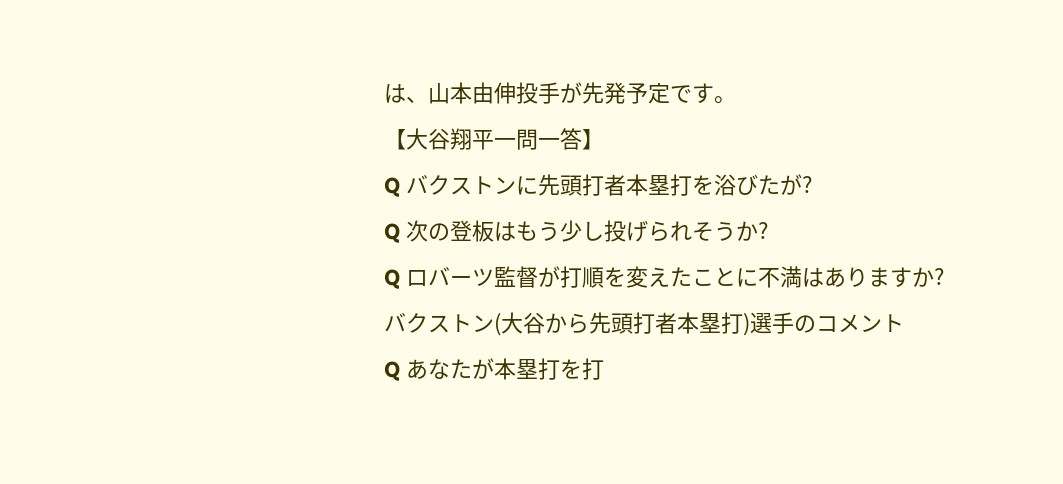は、山本由伸投手が先発予定です。
【大谷翔平一問一答】
Q バクストンに先頭打者本塁打を浴びたが?
Q 次の登板はもう少し投げられそうか?
Q ロバーツ監督が打順を変えたことに不満はありますか?
バクストン(大谷から先頭打者本塁打)選手のコメント
Q あなたが本塁打を打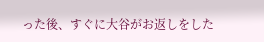った後、すぐに大谷がお返しをした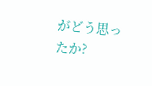がどう思ったか?